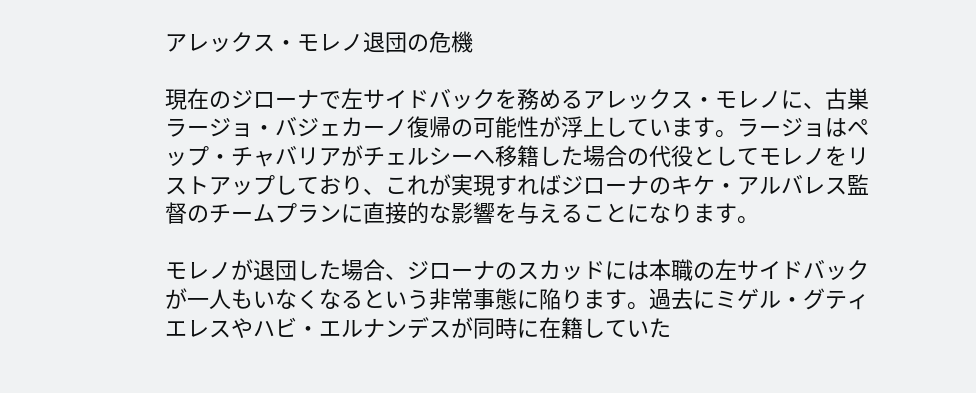アレックス・モレノ退団の危機

現在のジローナで左サイドバックを務めるアレックス・モレノに、古巣ラージョ・バジェカーノ復帰の可能性が浮上しています。ラージョはペップ・チャバリアがチェルシーへ移籍した場合の代役としてモレノをリストアップしており、これが実現すればジローナのキケ・アルバレス監督のチームプランに直接的な影響を与えることになります。

モレノが退団した場合、ジローナのスカッドには本職の左サイドバックが一人もいなくなるという非常事態に陥ります。過去にミゲル・グティエレスやハビ・エルナンデスが同時に在籍していた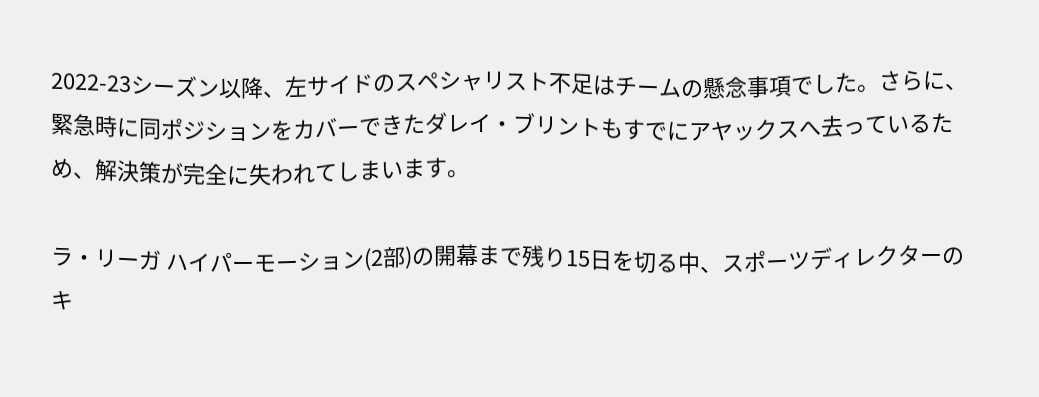2022-23シーズン以降、左サイドのスペシャリスト不足はチームの懸念事項でした。さらに、緊急時に同ポジションをカバーできたダレイ・ブリントもすでにアヤックスへ去っているため、解決策が完全に失われてしまいます。

ラ・リーガ ハイパーモーション(2部)の開幕まで残り15日を切る中、スポーツディレクターのキ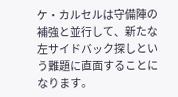ケ・カルセルは守備陣の補強と並行して、新たな左サイドバック探しという難題に直面することになります。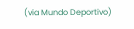(via Mundo Deportivo)